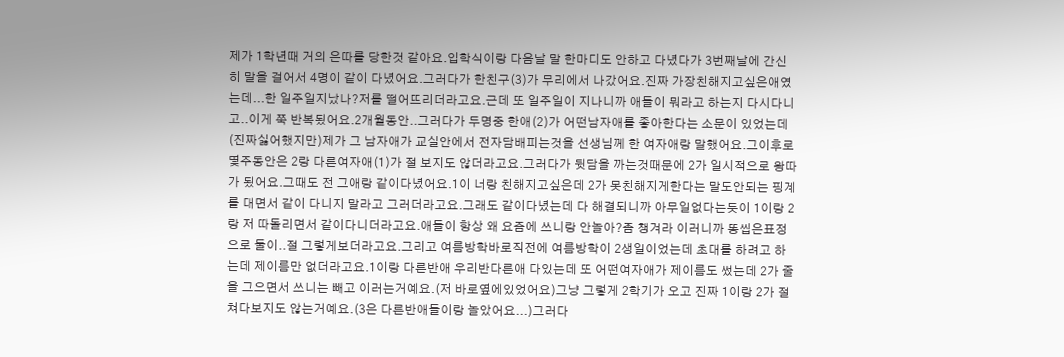제가 1학년때 거의 은따를 당한것 같아요.입학식이랑 다음날 말 한마디도 안하고 다녔다가 3번째날에 간신히 말을 걸어서 4명이 같이 다녔어요.그러다가 한친구(3)가 무리에서 나갔어요.진짜 가장친해지고싶은애였는데...한 일주일지났나?저를 떨어뜨리더라고요.근데 또 일주일이 지나니까 애들이 뭐라고 하는지 다시다니고..이게 쭉 반복됬어요.2개월동안..그러다가 두명중 한애(2)가 어떤남자애를 좋아한다는 소문이 있었는데(진짜싫어했지만)제가 그 남자애가 교실안에서 전자담배피는것을 선생님께 한 여자애랑 말했어요.그이후로 몇주동안은 2랑 다른여자애(1)가 절 보지도 않더라고요.그러다가 뒷담을 까는것때문에 2가 일시적으로 왕따가 됬어요.그때도 전 그애랑 같이다녔어요.1이 너랑 친해지고싶은데 2가 못친해지게한다는 말도안되는 핑계를 대면서 같이 다니지 말라고 그러더라고요.그래도 같이다녔는데 다 해결되니까 아무일없다는듯이 1이랑 2랑 저 따돌리면서 같이다니더라고요.애들이 항상 왜 요즘에 쓰니랑 안놀아?좀 챙겨라 이러니까 똥씹은표정으로 둘이..절 그렇게보더라고요.그리고 여름방학바로직전에 여름방학이 2생일이었는데 초대를 하려고 하는데 제이름만 없더라고요.1이랑 다른반애 우리반다른애 다있는데 또 어떤여자애가 제이름도 썼는데 2가 줄을 그으면서 쓰니는 빼고 이러는거예요.(저 바로옆에있었어요)그냥 그렇게 2학기가 오고 진짜 1이랑 2가 절 쳐다보지도 않는거예요.(3은 다른반애들이랑 놀았어요...)그러다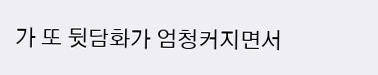가 또 뒷담화가 엄청커지면서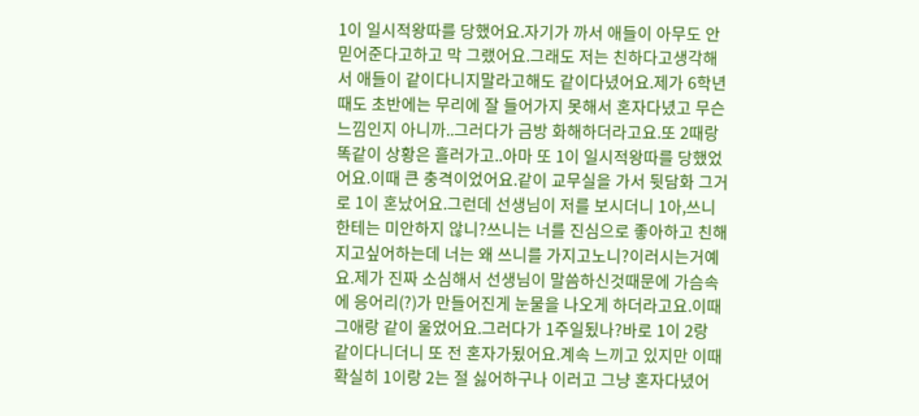1이 일시적왕따를 당했어요.자기가 까서 애들이 아무도 안믿어준다고하고 막 그랬어요.그래도 저는 친하다고생각해서 애들이 같이다니지말라고해도 같이다녔어요.제가 6학년때도 초반에는 무리에 잘 들어가지 못해서 혼자다녔고 무슨느낌인지 아니까..그러다가 금방 화해하더라고요.또 2때랑 똑같이 상황은 흘러가고..아마 또 1이 일시적왕따를 당했었어요.이때 큰 충격이었어요.같이 교무실을 가서 뒷담화 그거로 1이 혼났어요.그런데 선생님이 저를 보시더니 1아,쓰니한테는 미안하지 않니?쓰니는 너를 진심으로 좋아하고 친해지고싶어하는데 너는 왜 쓰니를 가지고노니?이러시는거예요.제가 진짜 소심해서 선생님이 말씀하신것때문에 가슴속에 응어리(?)가 만들어진게 눈물을 나오게 하더라고요.이때 그애랑 같이 울었어요.그러다가 1주일됬나?바로 1이 2랑 같이다니더니 또 전 혼자가됬어요.계속 느끼고 있지만 이때 확실히 1이랑 2는 절 싫어하구나 이러고 그냥 혼자다녔어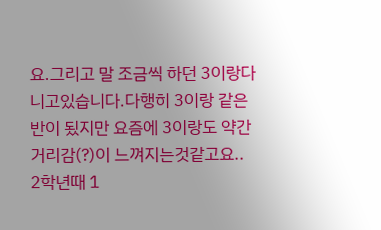요.그리고 말 조금씩 하던 3이랑다니고있습니다.다행히 3이랑 같은반이 됬지만 요즘에 3이랑도 약간 거리감(?)이 느껴지는것같고요..
2학년때 1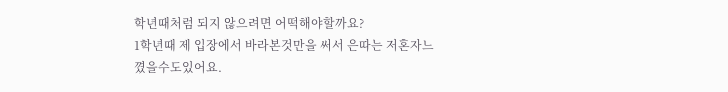학년때처럼 되지 않으려면 어떡해야할까요?
1학년때 제 입장에서 바라본것만을 써서 은따는 저혼자느꼈을수도있어요.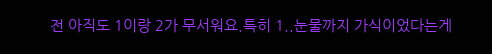전 아직도 1이랑 2가 무서워요.특히 1..눈물까지 가식이었다는게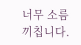너무 소름끼칩니다.